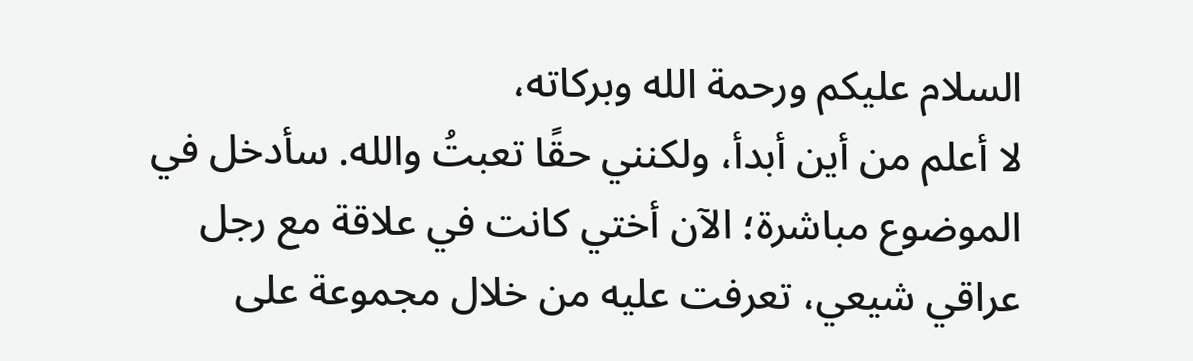السلام عليكم ورحمة الله وبركاته،
لا أعلم من أين أبدأ، ولكنني حقًا تعبتُ والله. سأدخل في الموضوع مباشرة؛ الآن أختي كانت في علاقة مع رجل عراقي شيعي، تعرفت عليه من خلال مجموعة على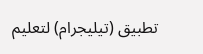تطبيق (تيليجرام) لتعليم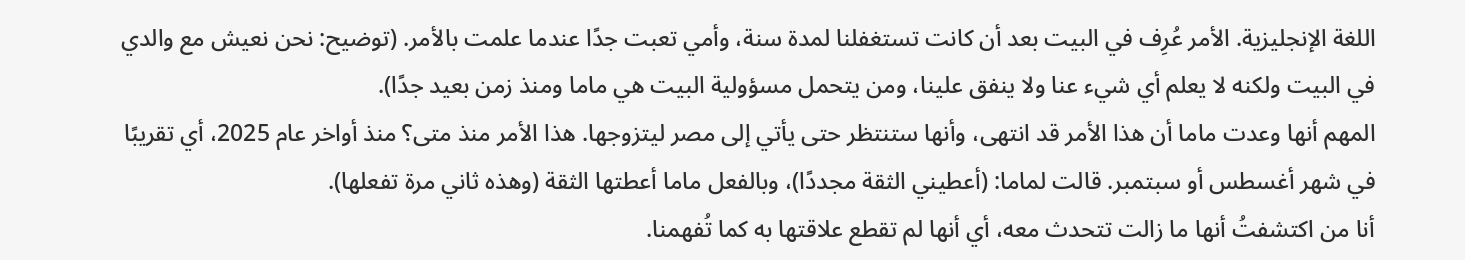اللغة الإنجليزية. الأمر عُرِف في البيت بعد أن كانت تستغفلنا لمدة سنة، وأمي تعبت جدًا عندما علمت بالأمر. (توضيح: نحن نعيش مع والدي في البيت ولكنه لا يعلم أي شيء عنا ولا ينفق علينا، ومن يتحمل مسؤولية البيت هي ماما ومنذ زمن بعيد جدًا).
المهم أنها وعدت ماما أن هذا الأمر قد انتهى، وأنها ستنتظر حتى يأتي إلى مصر ليتزوجها. هذا الأمر منذ متى؟ منذ أواخر عام 2025، أي تقريبًا في شهر أغسطس أو سبتمبر. قالت لماما: (أعطيني الثقة مجددًا)، وبالفعل ماما أعطتها الثقة (وهذه ثاني مرة تفعلها).
أنا من اكتشفتُ أنها ما زالت تتحدث معه، أي أنها لم تقطع علاقتها به كما تُفهمنا.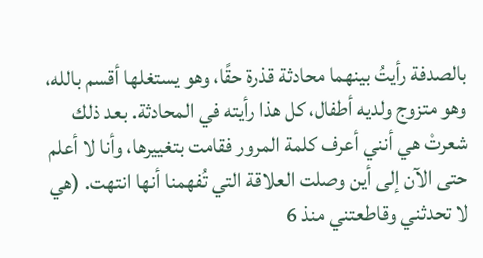بالصدفة رأيتُ بينهما محادثة قذرة حقًا، وهو يستغلها أقسم بالله، وهو متزوج ولديه أطفال، كل هذا رأيته في المحادثة. بعد ذلك شعرتْ هي أنني أعرف كلمة المرور فقامت بتغييرها، وأنا لا أعلم حتى الآن إلى أين وصلت العلاقة التي تُفهمنا أنها انتهت. (هي لا تحدثني وقاطعتني منذ 6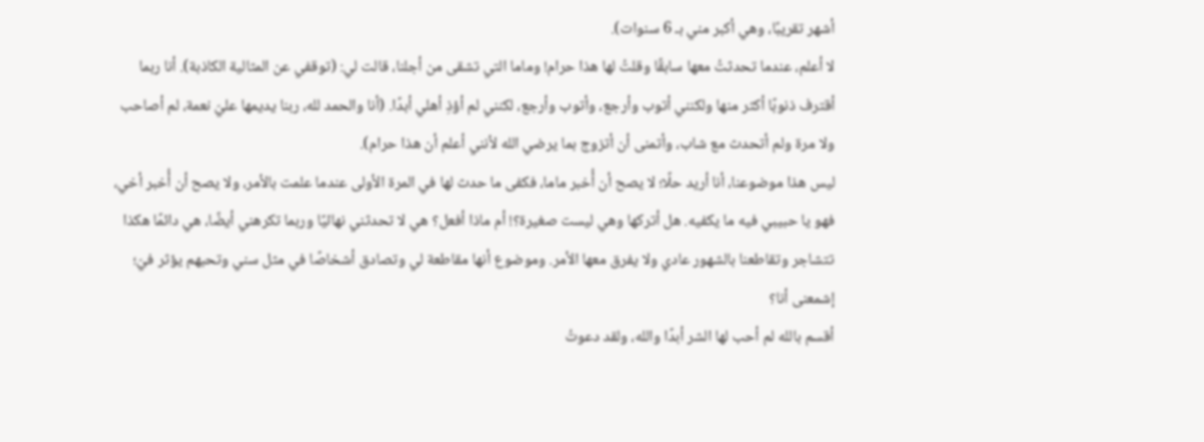أشهر تقريبًا، وهي أكبر مني بـ 6 سنوات).
لا أعلم، عندما تحدثتُ معها سابقًا وقلتُ لها هذا حرام! وماما التي تشقى من أجلنا، قالت لي: (توقفي عن المثالية الكاذبة). أنا ربما أقترف ذنوبًا أكثر منها ولكنني أتوب وأرجع، وأتوب وأرجع، لكنني لم أؤذِ أهلي أبدًا. (أنا والحمد لله، ربنا يديمها عليّ نعمة، لم أصاحب ولا مرة ولم أتحدث مع شاب، وأتمنى أن أتزوج بما يرضي الله لأنني أعلم أن هذا حرام).
ليس هذا موضوعنا، أنا أريد حلًا؛ لا يصح أن أُخبر ماما، فكفى ما حدث لها في المرة الأولى عندما علمت بالأمر، ولا يصح أن أُخبر أخي، فهو يا حبيبي فيه ما يكفيه. هل أتركها وهي ليست صغيرة؟! أم ماذا أفعل؟ هي لا تحدثني نهائيًا وربما تكرهني أيضًا، هي دائمًا هكذا تتشاجر وتقاطعنا بالشهور عادي ولا يفرق معها الأمر. وموضوع أنها مقاطعة لي وتصادق أشخاصًا في مثل سني وتحبهم يؤثر فيّ؛ إشمعنى أنا؟
أقسم بالله لم أحب لها الشر أبدًا والله، ولقد دعوتُ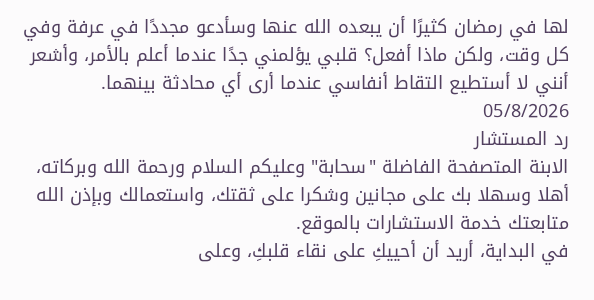لها في رمضان كثيرًا أن يبعده الله عنها وسأدعو مجددًا في عرفة وفي كل وقت، ولكن ماذا أفعل؟ قلبي يؤلمني جدًا عندما أعلم بالأمر، وأشعر أنني لا أستطيع التقاط أنفاسي عندما أرى أي محادثة بينهما.
05/8/2026
رد المستشار
الابنة المتصفحة الفاضلة "سحابة" وعليكم السلام ورحمة الله وبركاته، أهلا وسهلا بك على مجانين وشكرا على ثقتك، واستعمالك وبإذن الله متابعتك خدمة الاستشارات بالموقع.
في البداية، أريد أن أحييكِ على نقاء قلبكِ، وعلى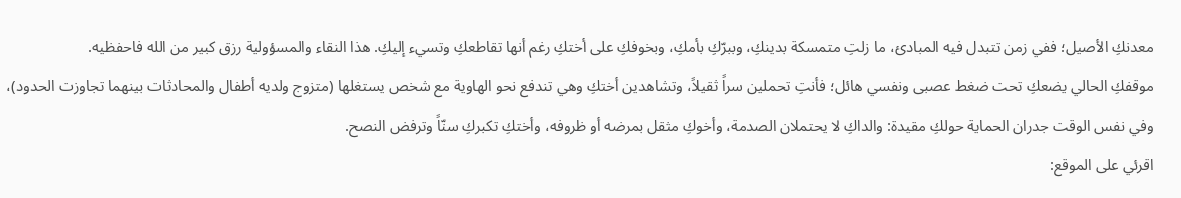معدنكِ الأصيل؛ ففي زمن تتبدل فيه المبادئ، ما زلتِ متمسكة بدينكِ، وببرّكِ بأمكِ، وبخوفكِ على أختكِ رغم أنها تقاطعكِ وتسيء إليكِ. هذا النقاء والمسؤولية رزق كبير من الله فاحفظيه.
موقفكِ الحالي يضعكِ تحت ضغط عصبى ونفسي هائل؛ فأنتِ تحملين سراً ثقيلاً، وتشاهدين أختكِ وهي تندفع نحو الهاوية مع شخص يستغلها (متزوج ولديه أطفال والمحادثات بينهما تجاوزت الحدود)، وفي نفس الوقت جدران الحماية حولكِ مقيدة: والداكِ لا يحتملان الصدمة، وأخوكِ مثقل بمرضه أو ظروفه، وأختكِ تكبركِ سنّاً وترفض النصح.
اقرئي على الموقع: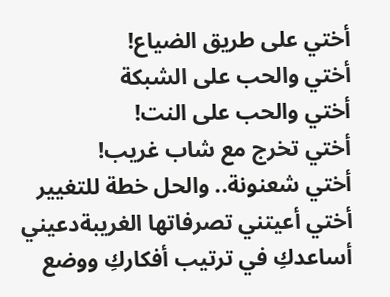أختي على طريق الضياع!
أختي والحب على الشبكة
أختي والحب على النت!
أختي تخرج مع شاب غريب!
أختي شعنونة.. والحل خطة للتغيير
أختي أعيتني تصرفاتها الغريبةدعيني أساعدكِ في ترتيب أفكاركِ ووضع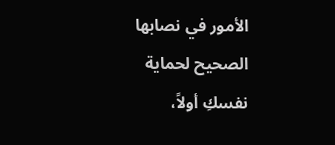الأمور في نصابها الصحيح لحماية نفسكِ أولاً،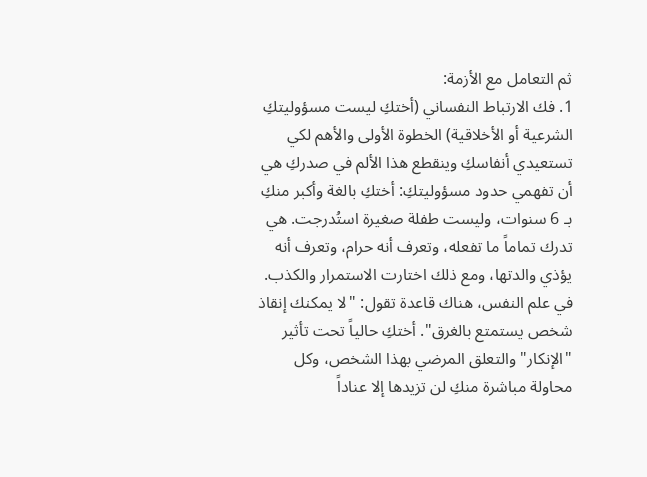ثم التعامل مع الأزمة:
1. فك الارتباط النفساني (أختكِ ليست مسؤوليتكِ الشرعية أو الأخلاقية) الخطوة الأولى والأهم لكي تستعيدي أنفاسكِ وينقطع هذا الألم في صدركِ هي أن تفهمي حدود مسؤوليتكِ: أختكِ بالغة وأكبر منكِ بـ 6 سنوات، وليست طفلة صغيرة استُدرجت. هي تدرك تماماً ما تفعله، وتعرف أنه حرام، وتعرف أنه يؤذي والدتها، ومع ذلك اختارت الاستمرار والكذب.
في علم النفس، هناك قاعدة تقول: "لا يمكنك إنقاذ شخص يستمتع بالغرق". أختكِ حالياً تحت تأثير "الإنكار" والتعلق المرضي بهذا الشخص، وكل محاولة مباشرة منكِ لن تزيدها إلا عناداً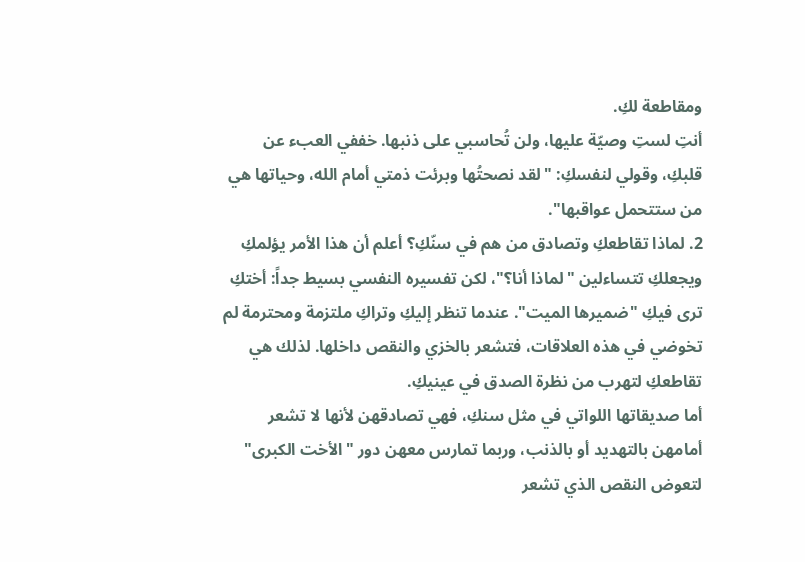ومقاطعة لكِ.
أنتِ لستِ وصيّة عليها، ولن تُحاسبي على ذنبها. خففي العبء عن قلبكِ، وقولي لنفسكِ: "لقد نصحتُها وبرئت ذمتي أمام الله، وحياتها هي من ستتحمل عواقبها".
2. لماذا تقاطعكِ وتصادق من هم في سنّكِ؟ أعلم أن هذا الأمر يؤلمكِ ويجعلكِ تتساءلين "لماذا أنا؟"، لكن تفسيره النفسي بسيط جداً: أختكِ ترى فيكِ "ضميرها الميت". عندما تنظر إليكِ وتراكِ ملتزمة ومحترمة لم تخوضي في هذه العلاقات، فتشعر بالخزي والنقص داخلها. لذلك هي تقاطعكِ لتهرب من نظرة الصدق في عينيكِ.
أما صديقاتها اللواتي في مثل سنكِ، فهي تصادقهن لأنها لا تشعر أمامهن بالتهديد أو بالذنب، وربما تمارس معهن دور "الأخت الكبرى" لتعوض النقص الذي تشعر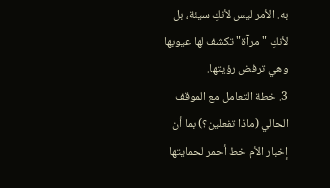به. الأمر ليس لأنكِ سيئة، بل لأنكِ "مرآة" تكشف لها عيوبها وهي ترفض رؤيتها.
3. خطة التعامل مع الموقف الحالي (ماذا تفعلين؟) بما أن إخبار الأم خط أحمر لحمايتها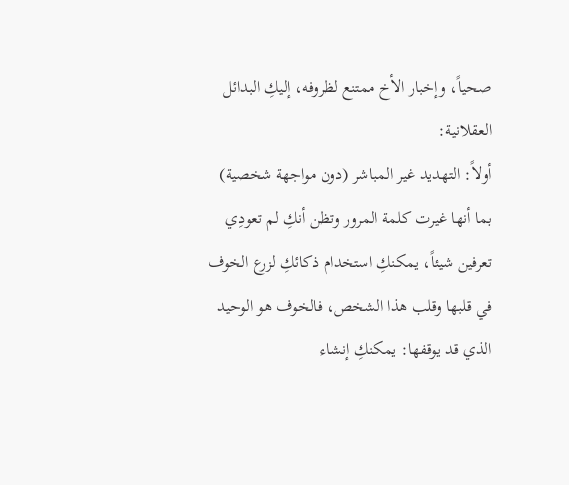صحياً، وإخبار الأخ ممتنع لظروفه، إليكِ البدائل العقلانية:
أولاً: التهديد غير المباشر (دون مواجهة شخصية)
بما أنها غيرت كلمة المرور وتظن أنكِ لم تعودِي تعرفين شيئاً، يمكنكِ استخدام ذكائكِ لزرع الخوف في قلبها وقلب هذا الشخص، فالخوف هو الوحيد الذي قد يوقفها: يمكنكِ إنشاء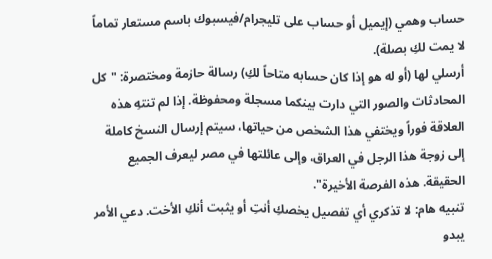حساب وهمي (إيميل أو حساب على تليجرام/فيسبوك باسم مستعار تماماً لا يمت لكِ بصلة).
أرسلي لها (أو له هو إذا كان حسابه متاحاً لكِ) رسالة حازمة ومختصرة: "كل المحادثات والصور التي دارت بينكما مسجلة ومحفوظة. إذا لم تنتهِ هذه العلاقة فوراً ويختفي هذا الشخص من حياتها، سيتم إرسال النسخ كاملة إلى زوجة هذا الرجل في العراق، وإلى عائلتها في مصر ليعرف الجميع الحقيقة. هذه الفرصة الأخيرة".
تنبيه هام: لا تذكري أي تفصيل يخصكِ أنتِ أو يثبت أنكِ الأخت. دعي الأمر يبدو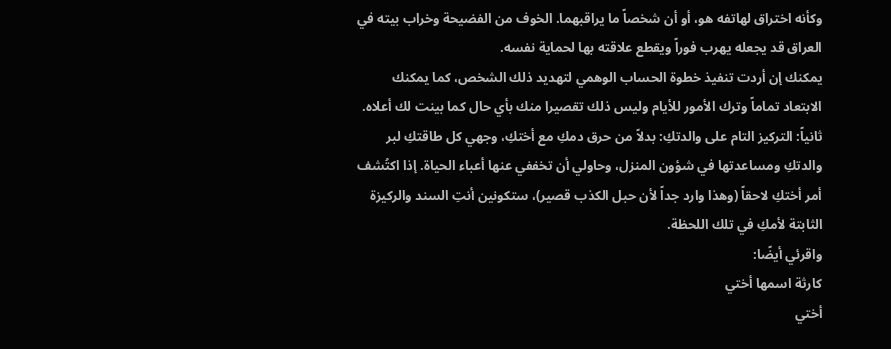وكأنه اختراق لهاتفه هو، أو أن شخصاً ما يراقبهما. الخوف من الفضيحة وخراب بيته في العراق قد يجعله يهرب فوراً ويقطع علاقته بها لحماية نفسه.
يمكنك إن أردت تنفيذ خطوة الحساب الوهمي لتهديد ذلك الشخص، كما يمكنك الابتعاد تماماً وترك الأمور للأيام وليس ذلك تقصيرا منك بأي حال كما بينت لك أعلاه.
ثانياً: التركيز التام على والدتكِ: بدلاً من حرق دمكِ مع أختكِ، وجهي كل طاقتكِ لبر والدتكِ ومساعدتها في شؤون المنزل، وحاولي أن تخففي عنها أعباء الحياة. إذا اكتُشف أمر أختكِ لاحقاً (وهذا وارد جداً لأن حبل الكذب قصير)، ستكونين أنتِ السند والركيزة الثابتة لأمكِ في تلك اللحظة.
واقرئي أيضًا:
كارثة اسمها أختي
أختي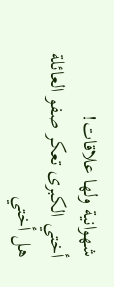شهوانية ولها علاقات!
أختي الكبرى تعكر صفو العائلة
هل أختي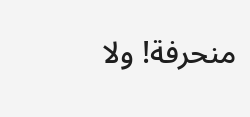منحرفة! ولا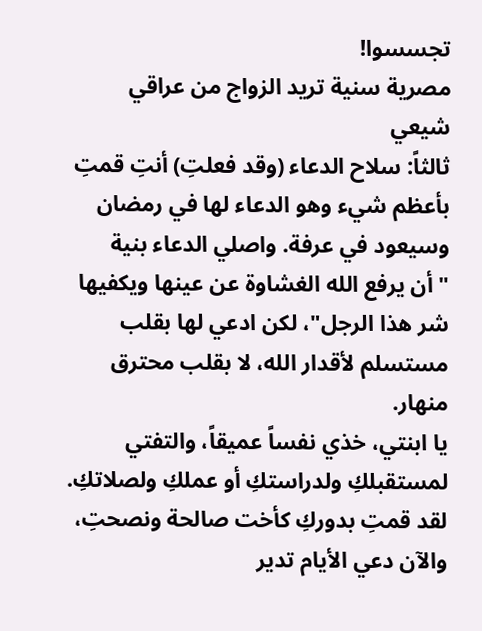تجسسوا!
مصرية سنية تريد الزواج من عراقي شيعي
ثالثاً: سلاح الدعاء (وقد فعلتِ) أنتِ قمتِ بأعظم شيء وهو الدعاء لها في رمضان وسيعود في عرفة. واصلي الدعاء بنية "أن يرفع الله الغشاوة عن عينها ويكفيها شر هذا الرجل"، لكن ادعي لها بقلب مستسلم لأقدار الله، لا بقلب محترق منهار.
يا ابنتي، خذي نفساً عميقاً، والتفتي لمستقبلكِ ولدراستكِ أو عملكِ ولصلاتكِ. لقد قمتِ بدوركِ كأخت صالحة ونصحتِ، والآن دعي الأيام تدير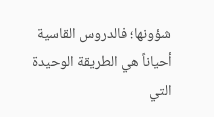شؤونها؛ فالدروس القاسية أحياناً هي الطريقة الوحيدة التي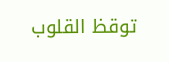توقظ القلوب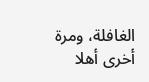الغافلة، ومرة أخرى أهلا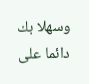وسهلا بك دائما على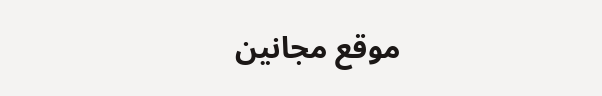موقع مجانين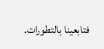فتابعينا بالتطورات.